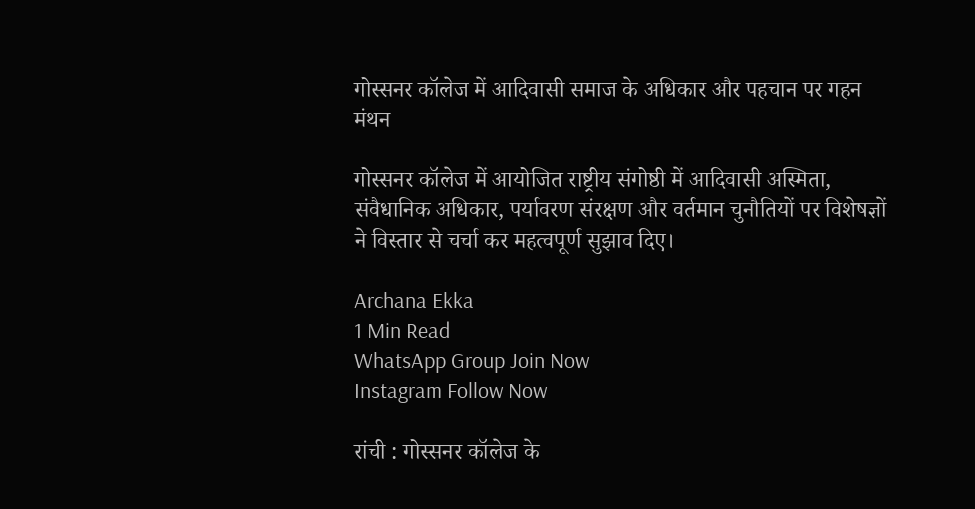गोस्सनर कॉलेज में आदिवासी समाज के अधिकार और पहचान पर गहन मंथन

गोस्सनर कॉलेज में आयोजित राष्ट्रीय संगोष्ठी में आदिवासी अस्मिता, संवैधानिक अधिकार, पर्यावरण संरक्षण और वर्तमान चुनौतियों पर विशेषज्ञों ने विस्तार से चर्चा कर महत्वपूर्ण सुझाव दिए।

Archana Ekka
1 Min Read
WhatsApp Group Join Now
Instagram Follow Now

रांची : गोस्सनर कॉलेज के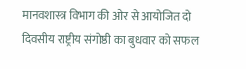मानवशास्त्र विभाग की ओर से आयोजित दो दिवसीय राष्ट्रीय संगोष्ठी का बुधवार को सफल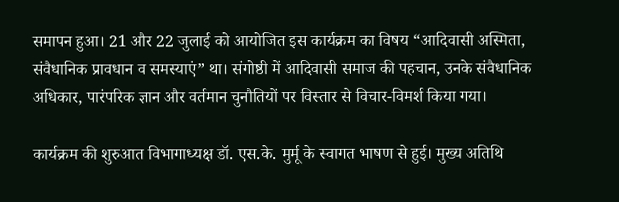समापन हुआ। 21 और 22 जुलाई को आयोजित इस कार्यक्रम का विषय “आदिवासी अस्मिता, संवैधानिक प्रावधान व समस्याएं” था। संगोष्ठी में आदिवासी समाज की पहचान, उनके संवैधानिक अधिकार, पारंपरिक ज्ञान और वर्तमान चुनौतियों पर विस्तार से विचार-विमर्श किया गया।

कार्यक्रम की शुरुआत विभागाध्यक्ष डॉ. एस.के. मुर्मू के स्वागत भाषण से हुई। मुख्य अतिथि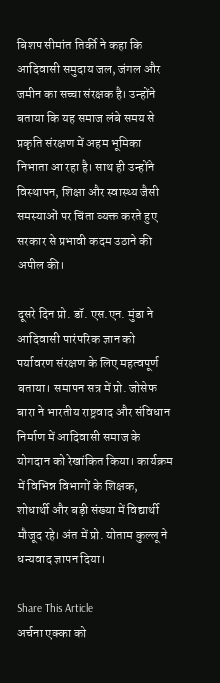बिशप सीमांत तिर्की ने कहा कि आदिवासी समुदाय जल, जंगल और जमीन का सच्चा संरक्षक है। उन्होंने बताया कि यह समाज लंबे समय से प्रकृति संरक्षण में अहम भूमिका निभाता आ रहा है। साथ ही उन्होंने विस्थापन, शिक्षा और स्वास्थ्य जैसी समस्याओं पर चिंता व्यक्त करते हुए सरकार से प्रभावी कदम उठाने की अपील की।

दूसरे दिन प्रो. डॉ. एस.एन. मुंडा ने आदिवासी पारंपरिक ज्ञान को पर्यावरण संरक्षण के लिए महत्वपूर्ण बताया। समापन सत्र में प्रो. जोसेफ बारा ने भारतीय राष्ट्रवाद और संविधान निर्माण में आदिवासी समाज के योगदान को रेखांकित किया। कार्यक्रम में विभिन्न विभागों के शिक्षक, शोधार्थी और बड़ी संख्या में विद्यार्थी मौजूद रहे। अंत में प्रो. योताम कुल्लू ने धन्यवाद ज्ञापन दिया।

Share This Article
अर्चना एक्का को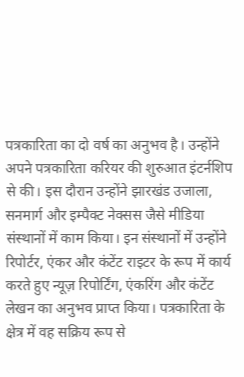पत्रकारिता का दो वर्ष का अनुभव है। उन्होंने अपने पत्रकारिता करियर की शुरुआत इंटर्नशिप से की। इस दौरान उन्होंने झारखंड उजाला, सनमार्ग और इम्पैक्ट नेक्सस जैसे मीडिया संस्थानों में काम किया। इन संस्थानों में उन्होंने रिपोर्टर, एंकर और कंटेंट राइटर के रूप में कार्य करते हुए न्यूज़ रिपोर्टिंग, एंकरिंग और कंटेंट लेखन का अनुभव प्राप्त किया। पत्रकारिता के क्षेत्र में वह सक्रिय रूप से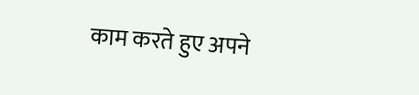काम करते हुए अपने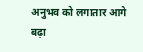अनुभव को लगातार आगे बढ़ा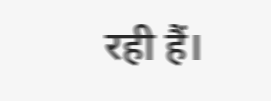रही हैं।